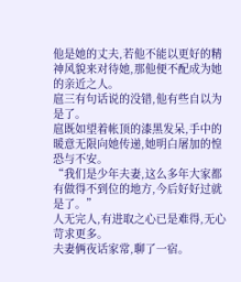他是她的丈夫,若他不能以更好的精神风貌来对待她,那他便不配成为她的亲近之人。
扈三有句话说的没错,他有些自以为是了。
扈既如望着帐顶的漆黑发呆,手中的暖意无限向她传递,她明白屠加的惶恐与不安。
“我们是少年夫妻,这么多年大家都有做得不到位的地方,今后好好过就是了。”
人无完人,有进取之心已是难得,无心苛求更多。
夫妻俩夜话家常,聊了一宿。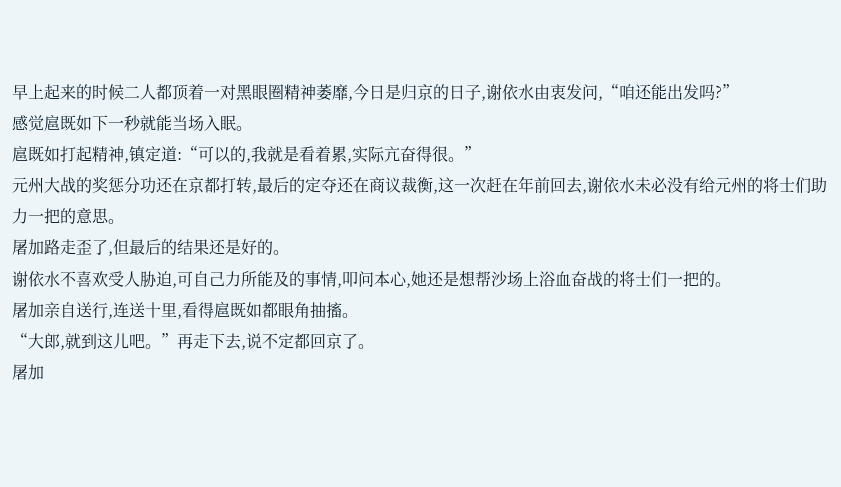早上起来的时候二人都顶着一对黑眼圈精神萎靡,今日是归京的日子,谢依水由衷发问,“咱还能出发吗?”
感觉扈既如下一秒就能当场入眠。
扈既如打起精神,镇定道:“可以的,我就是看着累,实际亢奋得很。”
元州大战的奖惩分功还在京都打转,最后的定夺还在商议裁衡,这一次赶在年前回去,谢依水未必没有给元州的将士们助力一把的意思。
屠加路走歪了,但最后的结果还是好的。
谢依水不喜欢受人胁迫,可自己力所能及的事情,叩问本心,她还是想帮沙场上浴血奋战的将士们一把的。
屠加亲自送行,连送十里,看得扈既如都眼角抽搐。
“大郎,就到这儿吧。”再走下去,说不定都回京了。
屠加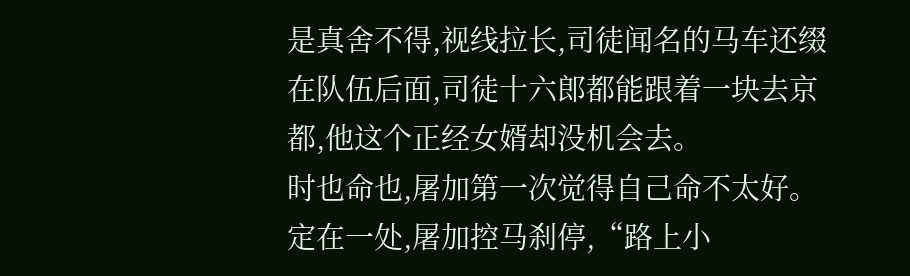是真舍不得,视线拉长,司徒闻名的马车还缀在队伍后面,司徒十六郎都能跟着一块去京都,他这个正经女婿却没机会去。
时也命也,屠加第一次觉得自己命不太好。
定在一处,屠加控马刹停,“路上小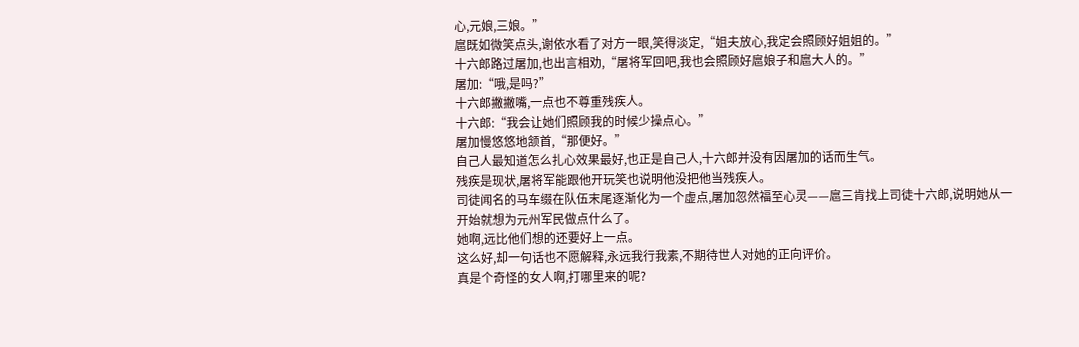心,元娘,三娘。”
扈既如微笑点头,谢依水看了对方一眼,笑得淡定,“姐夫放心,我定会照顾好姐姐的。”
十六郎路过屠加,也出言相劝,“屠将军回吧,我也会照顾好扈娘子和扈大人的。”
屠加:“哦,是吗?”
十六郎撇撇嘴,一点也不尊重残疾人。
十六郎:“我会让她们照顾我的时候少操点心。”
屠加慢悠悠地颔首,“那便好。”
自己人最知道怎么扎心效果最好,也正是自己人,十六郎并没有因屠加的话而生气。
残疾是现状,屠将军能跟他开玩笑也说明他没把他当残疾人。
司徒闻名的马车缀在队伍末尾逐渐化为一个虚点,屠加忽然福至心灵——扈三肯找上司徒十六郎,说明她从一开始就想为元州军民做点什么了。
她啊,远比他们想的还要好上一点。
这么好,却一句话也不愿解释,永远我行我素,不期待世人对她的正向评价。
真是个奇怪的女人啊,打哪里来的呢?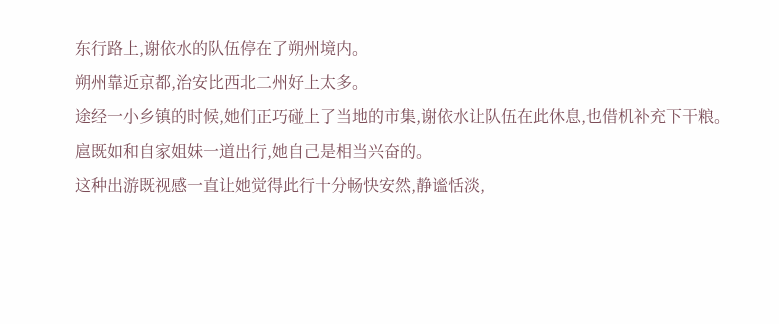东行路上,谢依水的队伍停在了朔州境内。
朔州靠近京都,治安比西北二州好上太多。
途经一小乡镇的时候,她们正巧碰上了当地的市集,谢依水让队伍在此休息,也借机补充下干粮。
扈既如和自家姐妹一道出行,她自己是相当兴奋的。
这种出游既视感一直让她觉得此行十分畅快安然,静谧恬淡,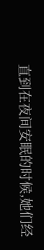直到在夜间安眠的时候,她们经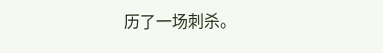历了一场刺杀。